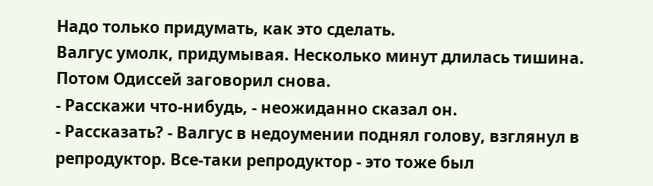Надо только придумать, как это сделать.
Валгус умолк, придумывая. Несколько минут длилась тишина. Потом Одиссей заговорил снова.
- Расскажи что-нибудь, - неожиданно сказал он.
- Рассказать? - Валгус в недоумении поднял голову, взглянул в репродуктор. Все-таки репродуктор - это тоже был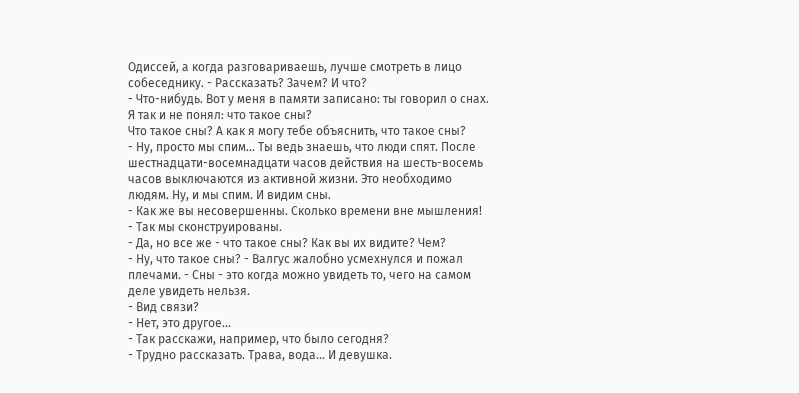Одиссей, а когда разговариваешь, лучше смотреть в лицо собеседнику. - Рассказать? Зачем? И что?
- Что-нибудь. Вот у меня в памяти записано: ты говорил о снах. Я так и не понял: что такое сны?
Что такое сны? А как я могу тебе объяснить, что такое сны?
- Ну, просто мы спим... Ты ведь знаешь, что люди спят. После шестнадцати-восемнадцати часов действия на шесть-восемь часов выключаются из активной жизни. Это необходимо людям. Ну, и мы спим. И видим сны.
- Как же вы несовершенны. Сколько времени вне мышления!
- Так мы сконструированы.
- Да, но все же - что такое сны? Как вы их видите? Чем?
- Ну, что такое сны? - Валгус жалобно усмехнулся и пожал плечами. - Сны - это когда можно увидеть то, чего на самом деле увидеть нельзя.
- Вид связи?
- Нет, это другое...
- Так расскажи, например, что было сегодня?
- Трудно рассказать. Трава, вода... И девушка.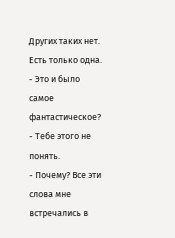Других таких нет. Есть только одна.
- Это и было самое фантастическое?
- Тебе этого не понять.
- Почему? Все эти слова мне встречались в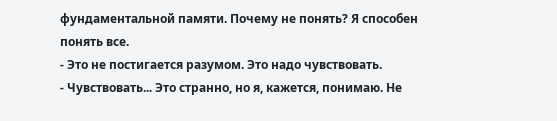фундаментальной памяти. Почему не понять? Я способен понять все.
- Это не постигается разумом. Это надо чувствовать.
- Чувствовать... Это странно, но я, кажется, понимаю. Не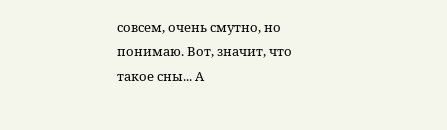совсем, очень смутно, но понимаю. Вот, значит, что такое сны... А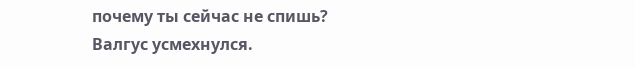почему ты сейчас не спишь?
Валгус усмехнулся.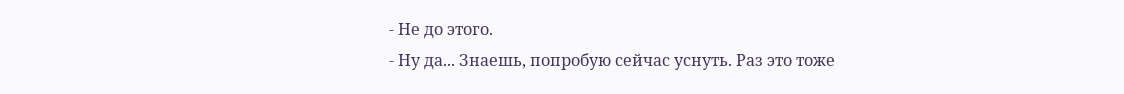- Не до этого.
- Ну да... Знаешь, попробую сейчас уснуть. Раз это тоже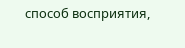способ восприятия,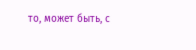то, может быть, с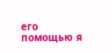его помощью я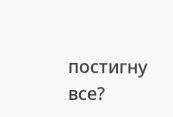постигну все?